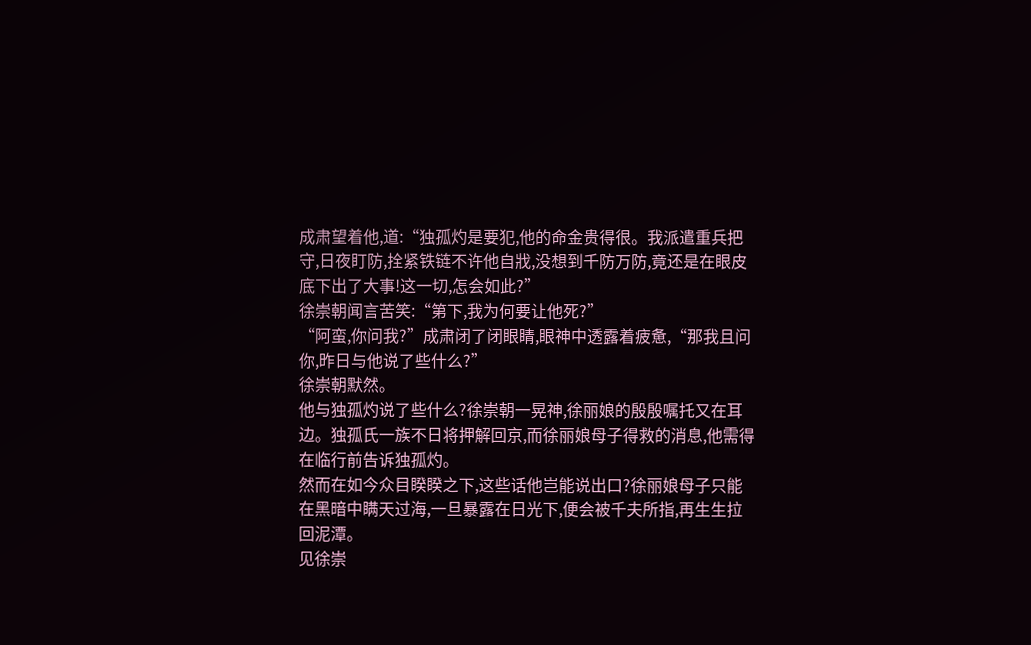成肃望着他,道:“独孤灼是要犯,他的命金贵得很。我派遣重兵把守,日夜盯防,拴紧铁链不许他自戕,没想到千防万防,竟还是在眼皮底下出了大事!这一切,怎会如此?”
徐崇朝闻言苦笑:“第下,我为何要让他死?”
“阿蛮,你问我?”成肃闭了闭眼睛,眼神中透露着疲惫,“那我且问你,昨日与他说了些什么?”
徐崇朝默然。
他与独孤灼说了些什么?徐崇朝一晃神,徐丽娘的殷殷嘱托又在耳边。独孤氏一族不日将押解回京,而徐丽娘母子得救的消息,他需得在临行前告诉独孤灼。
然而在如今众目睽睽之下,这些话他岂能说出口?徐丽娘母子只能在黑暗中瞒天过海,一旦暴露在日光下,便会被千夫所指,再生生拉回泥潭。
见徐崇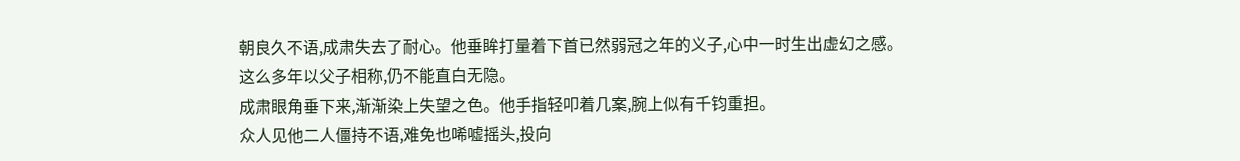朝良久不语,成肃失去了耐心。他垂眸打量着下首已然弱冠之年的义子,心中一时生出虚幻之感。
这么多年以父子相称,仍不能直白无隐。
成肃眼角垂下来,渐渐染上失望之色。他手指轻叩着几案,腕上似有千钧重担。
众人见他二人僵持不语,难免也唏嘘摇头,投向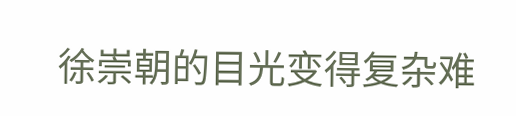徐崇朝的目光变得复杂难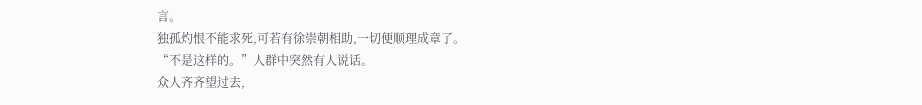言。
独孤灼恨不能求死,可若有徐崇朝相助,一切便顺理成章了。
“不是这样的。”人群中突然有人说话。
众人齐齐望过去,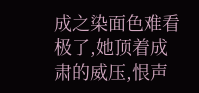成之染面色难看极了,她顶着成肃的威压,恨声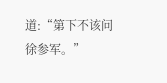道:“第下不该问徐参军。”